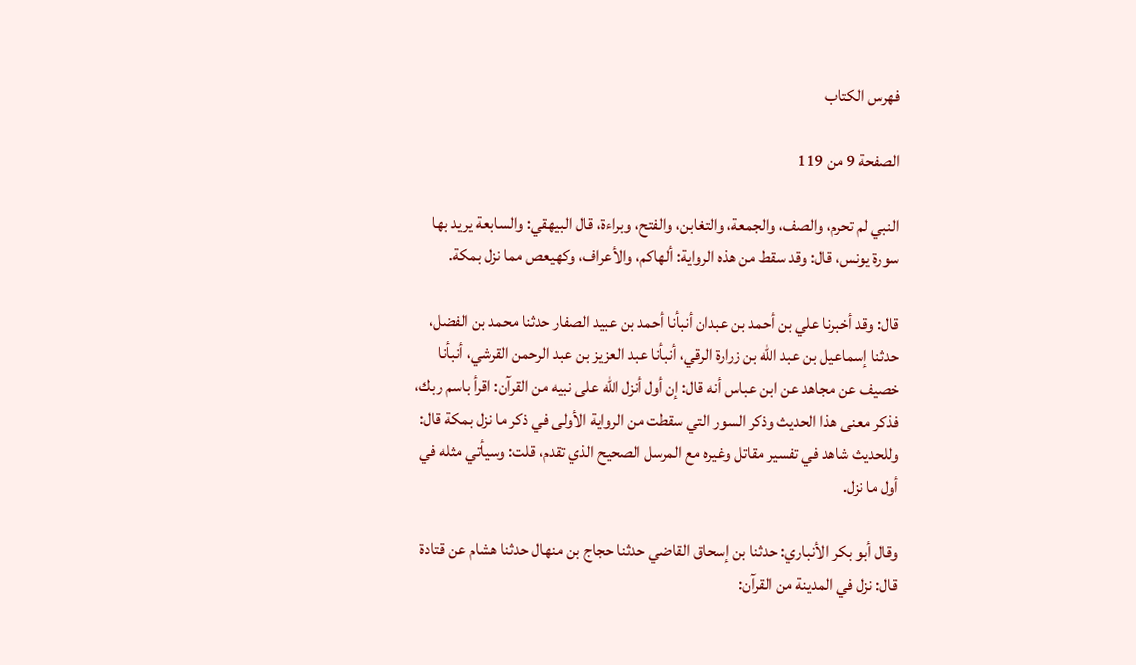فهرس الكتاب

الصفحة 9 من 119

النبي لم تحرم، والصف، والجمعة، والتغابن، والفتح، وبراءة، قال البيهقي: والسابعة يريد بها سورة يونس، قال: وقد سقط من هذه الرواية: ألهاكم، والأعراف، وكهيعص مما نزل بمكة.

قال: وقد أخبرنا علي بن أحمد بن عبدان أنبأنا أحمد بن عبيد الصفار حدثنا محمد بن الفضل، حدثنا إسماعيل بن عبد الله بن زرارة الرقي، أنبأنا عبد العزيز بن عبد الرحمن القرشي، أنبأنا خصيف عن مجاهد عن ابن عباس أنه قال: إن أول أنزل الله على نبيه من القرآن: اقرأ باسم ربك، فذكر معنى هذا الحديث وذكر السور التي سقطت من الرواية الأولى في ذكر ما نزل بمكة قال: وللحديث شاهد في تفسير مقاتل وغيره مع المرسل الصحيح الذي تقدم، قلت: وسيأتي مثله في أول ما نزل.

وقال أبو بكر الأنباري: حدثنا بن إسحاق القاضي حدثنا حجاج بن منهال حدثنا هشام عن قتادة قال: نزل في المدينة من القرآن: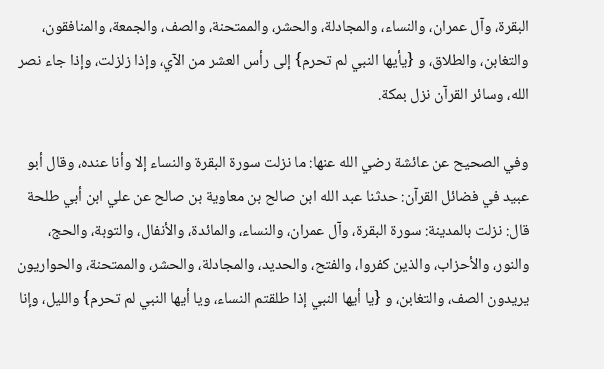البقرة، وآل عمران، والنساء، والمجادلة، والحشر، والممتحنة، والصف، والجمعة، والمنافقون، والتغابن، والطلاق، و {يأيها النبي لم تحرم} إلى رأس العشر من الآي، وإذا زلزلت، وإذا جاء نصر الله، وسائر القرآن نزل بمكة.

وفي الصحيح عن عائشة رضي الله عنها: ما نزلت سورة البقرة والنساء إلا وأنا عنده، وقال أبو عبيد في فضائل القرآن: حدثنا عبد الله ابن صالح بن معاوية بن صالح عن علي ابن أبي طلحة قال: نزلت بالمدينة: سورة البقرة، وآل عمران، والنساء، والمائدة، والأنفال، والتوبة، والحج، والنور، والأحزاب، والذين كفروا، والفتح، والحديد، والمجادلة، والحشر، والممتحنة، والحواريون يريدون الصف، والتغابن، و {يا أيها النبي إذا طلقتم النساء، ويا أيها النبي لم تحرم} والليل، وإنا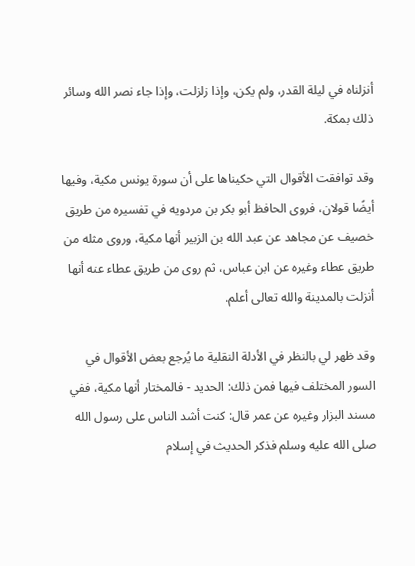أنزلناه في ليلة القدر، ولم يكن، وإذا زلزلت، وإذا جاء نصر الله وسائر ذلك بمكة.

وقد توافقت الأقوال التي حكيناها على أن سورة يونس مكية، وفيها أيضًا قولان، فروى الحافظ أبو بكر بن مردويه في تفسيره من طريق خصيف عن مجاهد عن عبد الله بن الزبير أنها مكية، وروى مثله من طريق عطاء وغيره عن ابن عباس، ثم روى من طريق عطاء عنه أنها أنزلت بالمدينة والله تعالى أعلم.

وقد ظهر لي بالنظر في الأدلة النقلية ما يُرجع بعض الأقوال في السور المختلف فيها فمن ذلك: الحديد - فالمختار أنها مكية، ففي مسند البزار وغيره عن عمر قال: كنت أشد الناس على رسول الله صلى الله عليه وسلم فذكر الحديث في إسلام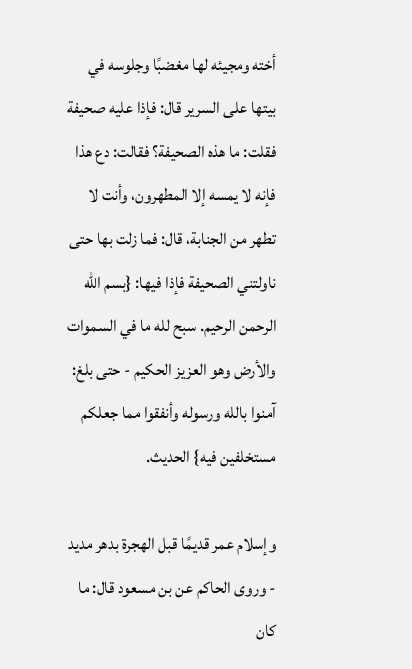أخته ومجيئه لها مغضبًا وجلوسه في بيتها على السرير قال: فإذا عليه صحيفة فقلت: ما هذه الصحيفة؟ فقالت: دع هذا فإنه لا يمسه إلا المطهرون، وأنت لا تطهر من الجنابة، قال: فما زلت بها حتى ناولتني الصحيفة فإذا فيها: {بسم الله الرحمن الرحيم. سبح لله ما في السموات والأرض وهو العزيز الحكيم - حتى بلغ: آمنوا بالله ورسوله وأنفقوا مما جعلكم مستخلفين فيه} الحديث.

وإسلام عمر قديمًا قبل الهجرة بدهر مديد - وروى الحاكم عن بن مسعود قال: ما كان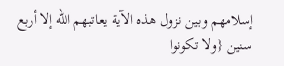إسلامهم وبين نزول هذه الآية يعاتبهم الله إلا أربع سنين {ولا تكونوا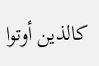كالذين أوتوا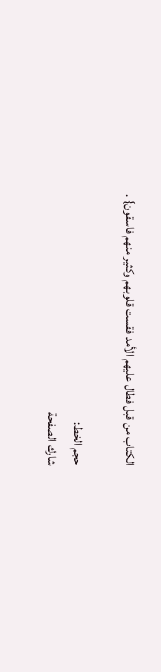الكتاب من قبل فطال عليهم الأمد فقست قلوبهم وكثير منهم فاسقون} .

حجم الخط:
شارك الصفحة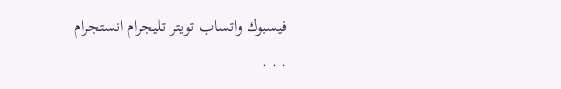فيسبوك واتساب تويتر تليجرام انستجرام
. . .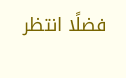فضلًا انتظر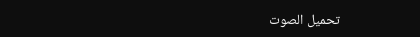تحميل الصوت